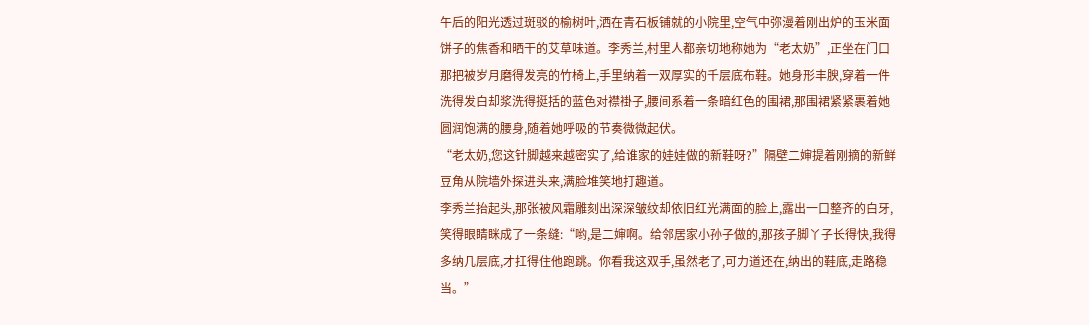午后的阳光透过斑驳的榆树叶,洒在青石板铺就的小院里,空气中弥漫着刚出炉的玉米面饼子的焦香和晒干的艾草味道。李秀兰,村里人都亲切地称她为“老太奶”,正坐在门口那把被岁月磨得发亮的竹椅上,手里纳着一双厚实的千层底布鞋。她身形丰腴,穿着一件洗得发白却浆洗得挺括的蓝色对襟褂子,腰间系着一条暗红色的围裙,那围裙紧紧裹着她圆润饱满的腰身,随着她呼吸的节奏微微起伏。
“老太奶,您这针脚越来越密实了,给谁家的娃娃做的新鞋呀?”隔壁二婶提着刚摘的新鲜豆角从院墙外探进头来,满脸堆笑地打趣道。
李秀兰抬起头,那张被风霜雕刻出深深皱纹却依旧红光满面的脸上,露出一口整齐的白牙,笑得眼睛眯成了一条缝:“哟,是二婶啊。给邻居家小孙子做的,那孩子脚丫子长得快,我得多纳几层底,才扛得住他跑跳。你看我这双手,虽然老了,可力道还在,纳出的鞋底,走路稳当。”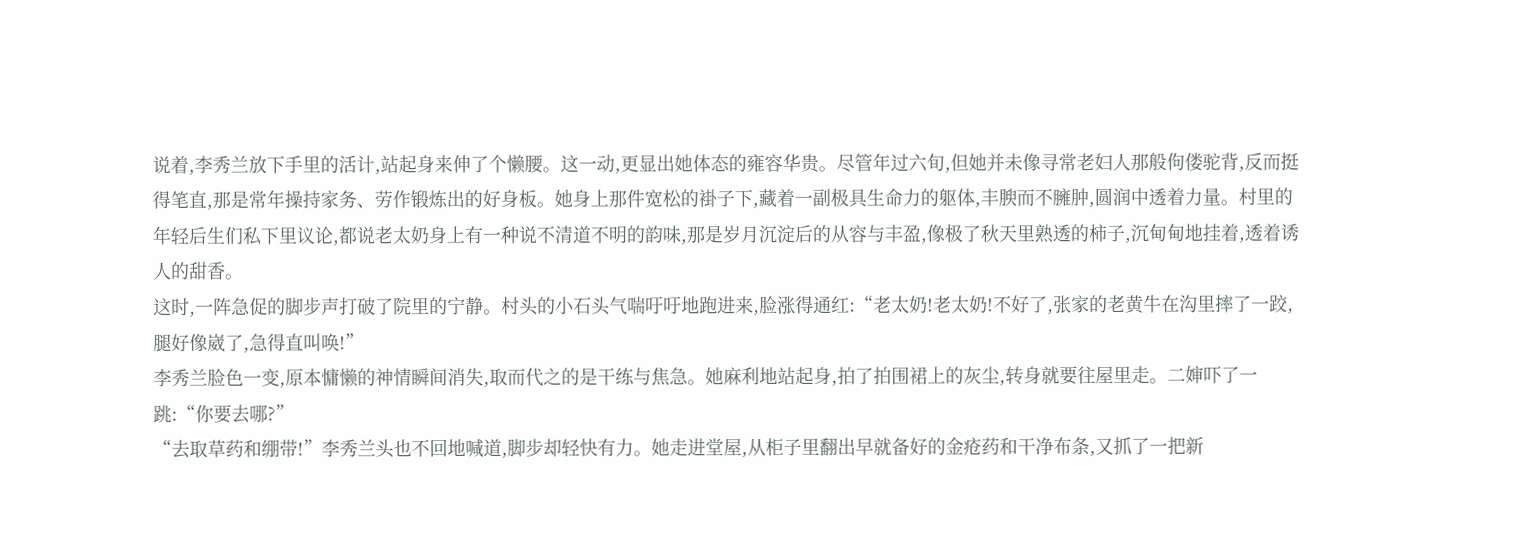说着,李秀兰放下手里的活计,站起身来伸了个懒腰。这一动,更显出她体态的雍容华贵。尽管年过六旬,但她并未像寻常老妇人那般佝偻驼背,反而挺得笔直,那是常年操持家务、劳作锻炼出的好身板。她身上那件宽松的褂子下,藏着一副极具生命力的躯体,丰腴而不臃肿,圆润中透着力量。村里的年轻后生们私下里议论,都说老太奶身上有一种说不清道不明的韵味,那是岁月沉淀后的从容与丰盈,像极了秋天里熟透的柿子,沉甸甸地挂着,透着诱人的甜香。
这时,一阵急促的脚步声打破了院里的宁静。村头的小石头气喘吁吁地跑进来,脸涨得通红:“老太奶!老太奶!不好了,张家的老黄牛在沟里摔了一跤,腿好像崴了,急得直叫唤!”
李秀兰脸色一变,原本慵懒的神情瞬间消失,取而代之的是干练与焦急。她麻利地站起身,拍了拍围裙上的灰尘,转身就要往屋里走。二婶吓了一跳:“你要去哪?”
“去取草药和绷带!”李秀兰头也不回地喊道,脚步却轻快有力。她走进堂屋,从柜子里翻出早就备好的金疮药和干净布条,又抓了一把新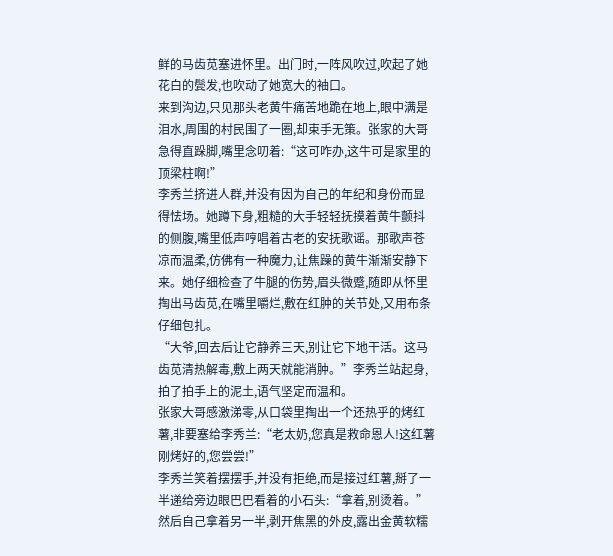鲜的马齿苋塞进怀里。出门时,一阵风吹过,吹起了她花白的鬓发,也吹动了她宽大的袖口。
来到沟边,只见那头老黄牛痛苦地跪在地上,眼中满是泪水,周围的村民围了一圈,却束手无策。张家的大哥急得直跺脚,嘴里念叨着:“这可咋办,这牛可是家里的顶梁柱啊!”
李秀兰挤进人群,并没有因为自己的年纪和身份而显得怯场。她蹲下身,粗糙的大手轻轻抚摸着黄牛颤抖的侧腹,嘴里低声哼唱着古老的安抚歌谣。那歌声苍凉而温柔,仿佛有一种魔力,让焦躁的黄牛渐渐安静下来。她仔细检查了牛腿的伤势,眉头微蹙,随即从怀里掏出马齿苋,在嘴里嚼烂,敷在红肿的关节处,又用布条仔细包扎。
“大爷,回去后让它静养三天,别让它下地干活。这马齿苋清热解毒,敷上两天就能消肿。”李秀兰站起身,拍了拍手上的泥土,语气坚定而温和。
张家大哥感激涕零,从口袋里掏出一个还热乎的烤红薯,非要塞给李秀兰:“老太奶,您真是救命恩人!这红薯刚烤好的,您尝尝!”
李秀兰笑着摆摆手,并没有拒绝,而是接过红薯,掰了一半递给旁边眼巴巴看着的小石头:“拿着,别烫着。”然后自己拿着另一半,剥开焦黑的外皮,露出金黄软糯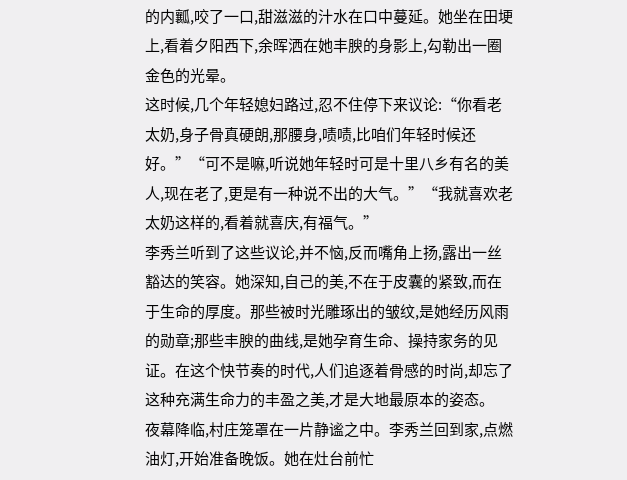的内瓤,咬了一口,甜滋滋的汁水在口中蔓延。她坐在田埂上,看着夕阳西下,余晖洒在她丰腴的身影上,勾勒出一圈金色的光晕。
这时候,几个年轻媳妇路过,忍不住停下来议论:“你看老太奶,身子骨真硬朗,那腰身,啧啧,比咱们年轻时候还好。”“可不是嘛,听说她年轻时可是十里八乡有名的美人,现在老了,更是有一种说不出的大气。”“我就喜欢老太奶这样的,看着就喜庆,有福气。”
李秀兰听到了这些议论,并不恼,反而嘴角上扬,露出一丝豁达的笑容。她深知,自己的美,不在于皮囊的紧致,而在于生命的厚度。那些被时光雕琢出的皱纹,是她经历风雨的勋章;那些丰腴的曲线,是她孕育生命、操持家务的见证。在这个快节奏的时代,人们追逐着骨感的时尚,却忘了这种充满生命力的丰盈之美,才是大地最原本的姿态。
夜幕降临,村庄笼罩在一片静谧之中。李秀兰回到家,点燃油灯,开始准备晚饭。她在灶台前忙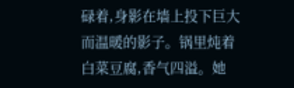碌着,身影在墙上投下巨大而温暖的影子。锅里炖着白菜豆腐,香气四溢。她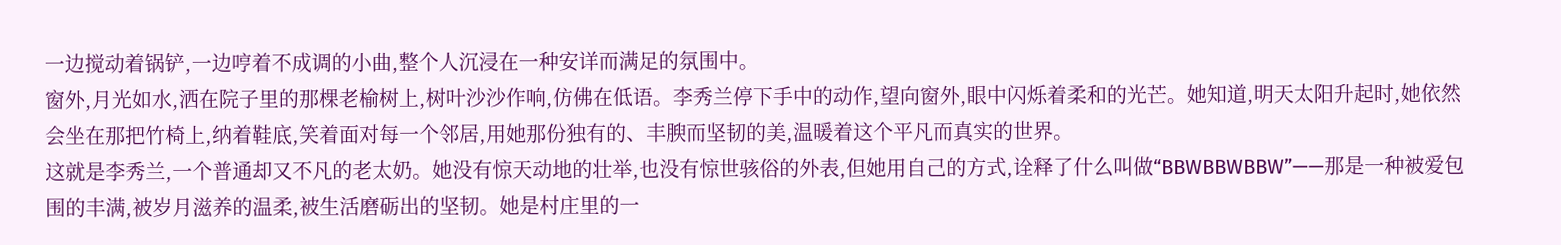一边搅动着锅铲,一边哼着不成调的小曲,整个人沉浸在一种安详而满足的氛围中。
窗外,月光如水,洒在院子里的那棵老榆树上,树叶沙沙作响,仿佛在低语。李秀兰停下手中的动作,望向窗外,眼中闪烁着柔和的光芒。她知道,明天太阳升起时,她依然会坐在那把竹椅上,纳着鞋底,笑着面对每一个邻居,用她那份独有的、丰腴而坚韧的美,温暖着这个平凡而真实的世界。
这就是李秀兰,一个普通却又不凡的老太奶。她没有惊天动地的壮举,也没有惊世骇俗的外表,但她用自己的方式,诠释了什么叫做“BBWBBWBBW”——那是一种被爱包围的丰满,被岁月滋养的温柔,被生活磨砺出的坚韧。她是村庄里的一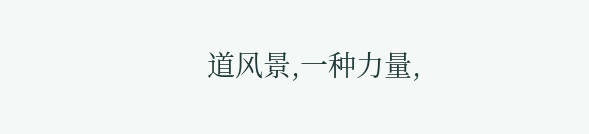道风景,一种力量,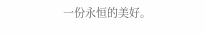一份永恒的美好。